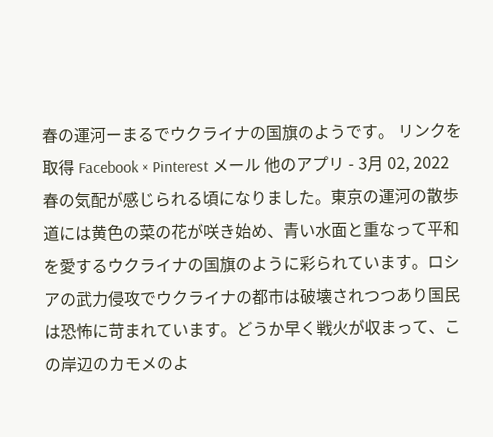春の運河ーまるでウクライナの国旗のようです。 リンクを取得 Facebook × Pinterest メール 他のアプリ - 3月 02, 2022 春の気配が感じられる頃になりました。東京の運河の散歩道には黄色の菜の花が咲き始め、青い水面と重なって平和を愛するウクライナの国旗のように彩られています。ロシアの武力侵攻でウクライナの都市は破壊されつつあり国民は恐怖に苛まれています。どうか早く戦火が収まって、この岸辺のカモメのよ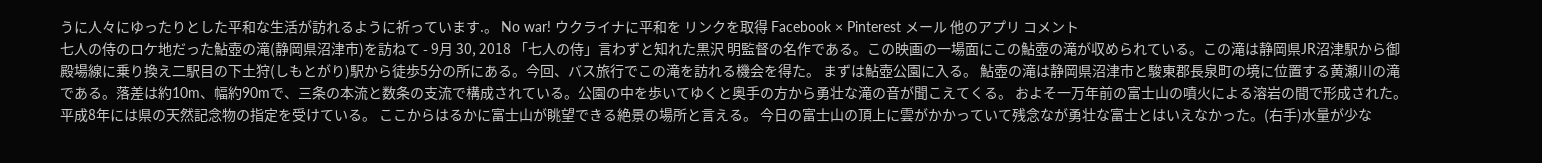うに人々にゆったりとした平和な生活が訪れるように祈っています.。 No war! ウクライナに平和を リンクを取得 Facebook × Pinterest メール 他のアプリ コメント
七人の侍のロケ地だった鮎壺の滝(静岡県沼津市)を訪ねて - 9月 30, 2018 「七人の侍」言わずと知れた黒沢 明監督の名作である。この映画の一場面にこの鮎壺の滝が収められている。この滝は静岡県JR沼津駅から御殿場線に乗り換え二駅目の下土狩(しもとがり)駅から徒歩5分の所にある。今回、バス旅行でこの滝を訪れる機会を得た。 まずは鮎壺公園に入る。 鮎壺の滝は静岡県沼津市と駿東郡長泉町の境に位置する黄瀬川の滝である。落差は約10m、幅約90mで、三条の本流と数条の支流で構成されている。公園の中を歩いてゆくと奥手の方から勇壮な滝の音が聞こえてくる。 およそ一万年前の富士山の噴火による溶岩の間で形成された。平成8年には県の天然記念物の指定を受けている。 ここからはるかに富士山が眺望できる絶景の場所と言える。 今日の富士山の頂上に雲がかかっていて残念なが勇壮な富士とはいえなかった。(右手)水量が少な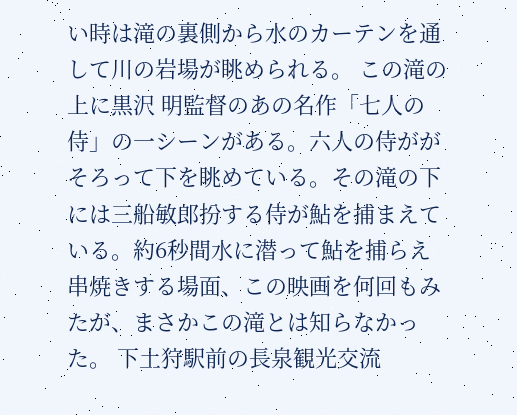い時は滝の裏側から水のカーテンを通して川の岩場が眺められる。 この滝の上に黒沢 明監督のあの名作「七人の侍」の一シーンがある。六人の侍ががそろって下を眺めている。その滝の下には三船敏郎扮する侍が鮎を捕まえている。約6秒間水に潜って鮎を捕らえ串焼きする場面、この映画を何回もみたが、まさかこの滝とは知らなかった。 下土狩駅前の長泉観光交流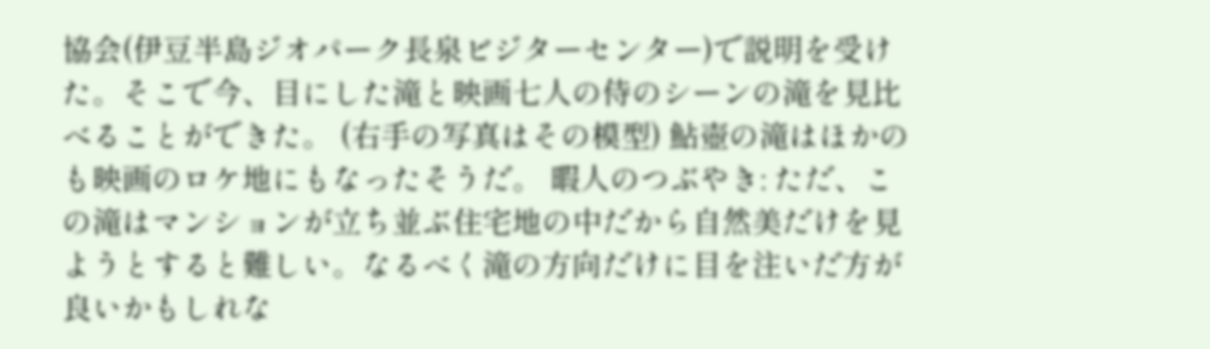協会(伊豆半島ジオパーク長泉ビジターセンター)で説明を受けた。そこで今、目にした滝と映画七人の侍のシーンの滝を見比べることができた。 (右手の写真はその模型) 鮎壺の滝はほかのも映画のロケ地にもなったそうだ。 暇人のつぶやき: ただ、この滝はマンションが立ち並ぶ住宅地の中だから自然美だけを見ようとすると難しい。なるべく滝の方向だけに目を注いだ方が良いかもしれな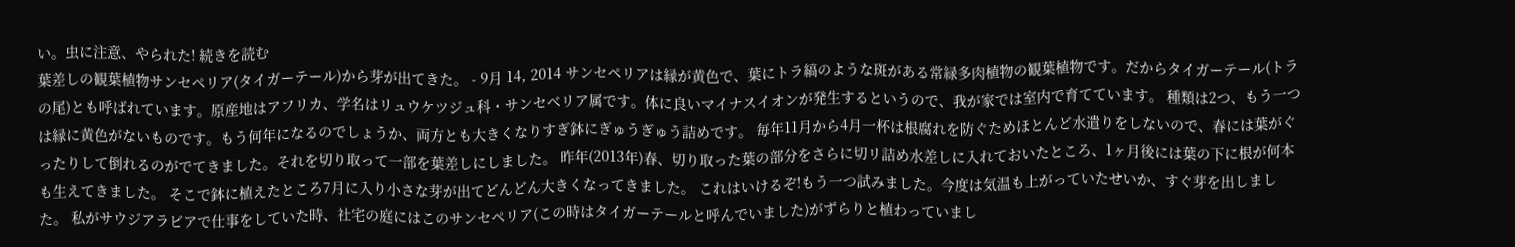い。虫に注意、やられた! 続きを読む
葉差しの観葉植物サンセペリア(タイガーテール)から芽が出てきた。 - 9月 14, 2014 サンセペリアは縁が黄色で、葉にトラ縞のような斑がある常緑多肉植物の観葉植物です。だからタイガーテール(トラの尾)とも呼ばれています。原産地はアフリカ、学名はリュウケツジュ科・サンセベリア属です。体に良いマイナスイオンが発生するというので、我が家では室内で育てています。 種類は2つ、もう一つは縁に黄色がないものです。もう何年になるのでしょうか、両方とも大きくなりすぎ鉢にぎゅうぎゅう詰めです。 毎年11月から4月一杯は根腐れを防ぐためほとんど水遣りをしないので、春には葉がぐったりして倒れるのがでてきました。それを切り取って一部を葉差しにしました。 昨年(2013年)春、切り取った葉の部分をさらに切リ詰め水差しに入れておいたところ、1ヶ月後には葉の下に根が何本も生えてきました。 そこで鉢に植えたところ7月に入り小さな芽が出てどんどん大きくなってきました。 これはいけるぞ!もう一つ試みました。今度は気温も上がっていたせいか、すぐ芽を出しました。 私がサウジアラビアで仕事をしていた時、社宅の庭にはこのサンセペリア(この時はタイガーテールと呼んでいました)がずらりと植わっていまし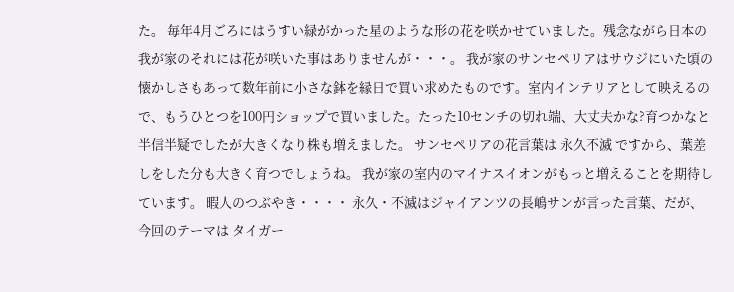た。 毎年4月ごろにはうすい緑がかった星のような形の花を咲かせていました。残念ながら日本の我が家のそれには花が咲いた事はありませんが・・・。 我が家のサンセペリアはサウジにいた頃の懐かしさもあって数年前に小さな鉢を縁日で買い求めたものです。室内インテリアとして映えるので、もうひとつを100円ショップで買いました。たった10センチの切れ端、大丈夫かな?育つかなと半信半疑でしたが大きくなり株も増えました。 サンセペリアの花言葉は 永久不滅 ですから、葉差しをした分も大きく育つでしょうね。 我が家の室内のマイナスイオンがもっと増えることを期待しています。 暇人のつぶやき・・・・ 永久・不滅はジャイアンツの長嶋サンが言った言葉、だが、今回のテーマは タイガー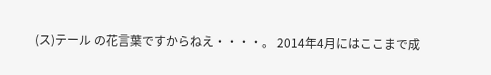(ス)テール の花言葉ですからねえ・・・・。 2014年4月にはここまで成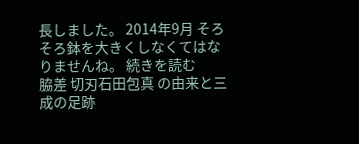長しました。 2014年9月 そろそろ鉢を大きくしなくてはなりませんね。 続きを読む
脇差 切刃石田包真 の由来と三成の足跡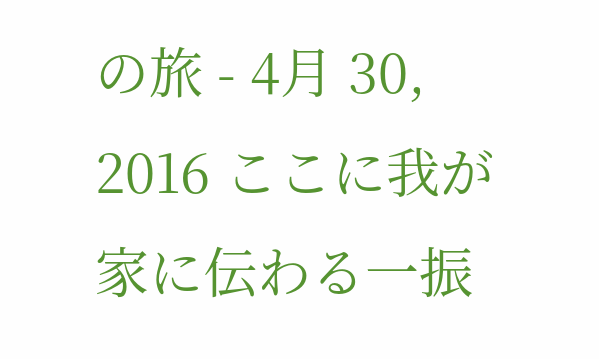の旅 - 4月 30, 2016 ここに我が家に伝わる一振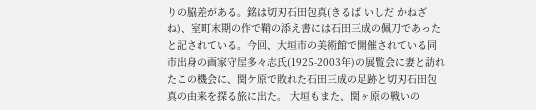りの脇差がある。銘は切刃石田包真(きるば いしだ かねざね)、室町末期の作で鞘の添え書には石田三成の佩刀であったと記されている。今回、大垣市の美術館で開催されている同市出身の画家守屋多々志氏(1925-2003年)の展覧会に妻と訪れたこの機会に、関ケ原で敗れた石田三成の足跡と切刃石田包真の由来を探る旅に出た。 大垣もまた、関ヶ原の戦いの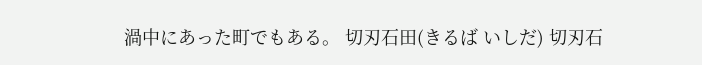渦中にあった町でもある。 切刃石田(きるば いしだ) 切刃石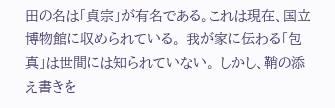田の名は「貞宗」が有名である。これは現在、国立博物館に収められている。 我が家に伝わる「包真」は世間には知られていない。 しかし、鞘の添え書きを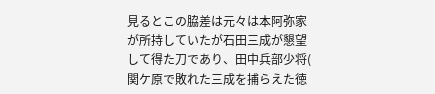見るとこの脇差は元々は本阿弥家が所持していたが石田三成が懇望して得た刀であり、田中兵部少将( 関ケ原で敗れた三成を捕らえた徳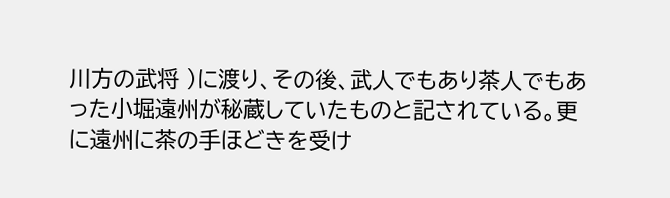川方の武将 )に渡り、その後、武人でもあり茶人でもあった小堀遠州が秘蔵していたものと記されている。更に遠州に茶の手ほどきを受け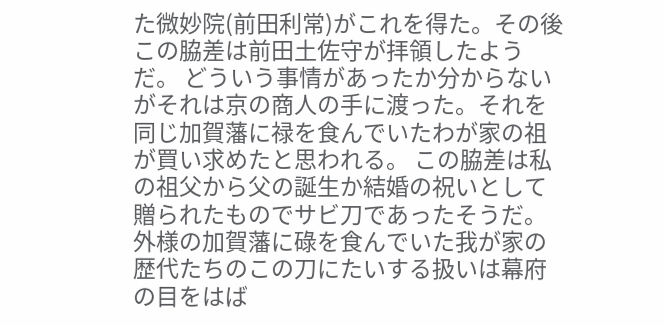た微妙院(前田利常)がこれを得た。その後この脇差は前田土佐守が拝領したようだ。 どういう事情があったか分からないがそれは京の商人の手に渡った。それを同じ加賀藩に禄を食んでいたわが家の祖が買い求めたと思われる。 この脇差は私の祖父から父の誕生か結婚の祝いとして贈られたものでサビ刀であったそうだ。外様の加賀藩に碌を食んでいた我が家の歴代たちのこの刀にたいする扱いは幕府の目をはば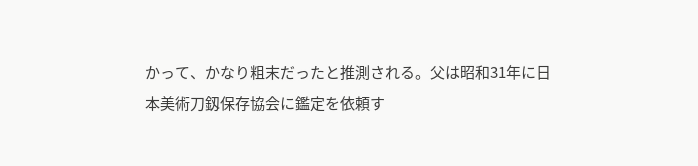かって、かなり粗末だったと推測される。父は昭和31年に日本美術刀釼保存協会に鑑定を依頼す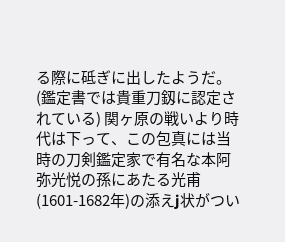る際に砥ぎに出したようだ。(鑑定書では貴重刀釼に認定されている) 関ヶ原の戦いより時代は下って、この包真には当時の刀剣鑑定家で有名な本阿弥光悦の孫にあたる光甫(1601-1682年)の添えj状がつい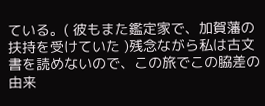ている。( 彼もまた鑑定家で、加賀藩の扶持を受けていた )残念ながら私は古文書を読めないので、この旅でこの脇差の由来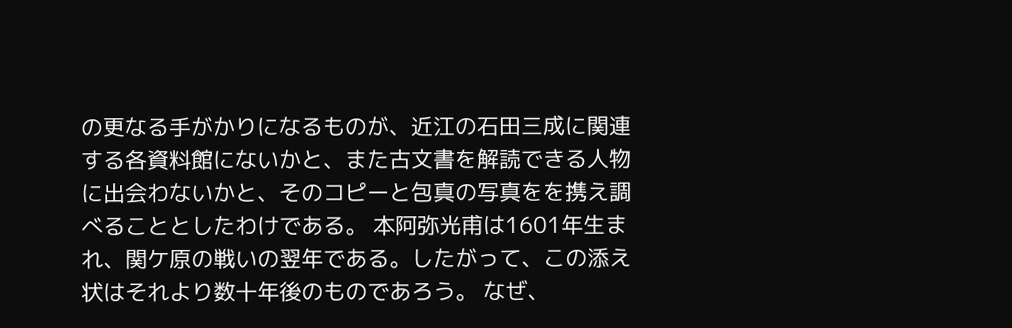の更なる手がかりになるものが、近江の石田三成に関連する各資料館にないかと、また古文書を解読できる人物に出会わないかと、そのコピーと包真の写真をを携え調べることとしたわけである。 本阿弥光甫は1601年生まれ、関ケ原の戦いの翌年である。したがって、この添え状はそれより数十年後のものであろう。 なぜ、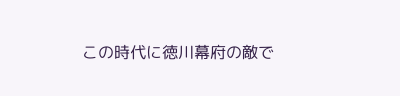この時代に徳川幕府の敵で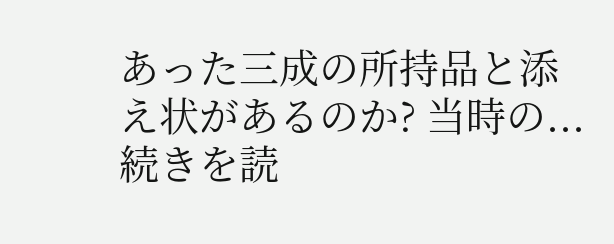あった三成の所持品と添え状があるのか? 当時の... 続きを読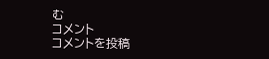む
コメント
コメントを投稿